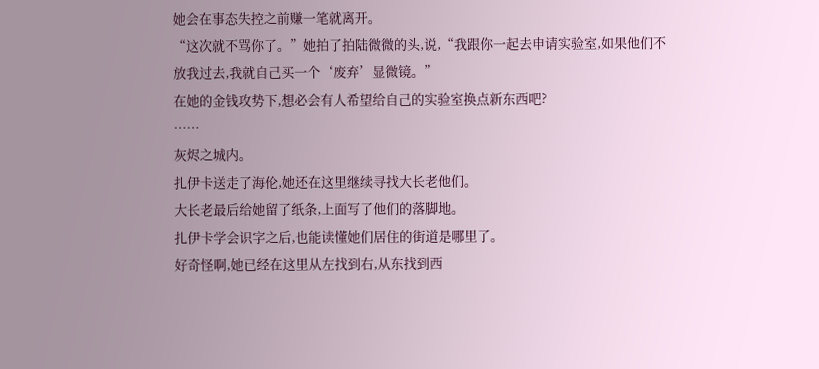她会在事态失控之前赚一笔就离开。
“这次就不骂你了。”她拍了拍陆微微的头,说,“我跟你一起去申请实验室,如果他们不放我过去,我就自己买一个‘废弃’显微镜。”
在她的金钱攻势下,想必会有人希望给自己的实验室换点新东西吧?
……
灰烬之城内。
扎伊卡送走了海伦,她还在这里继续寻找大长老他们。
大长老最后给她留了纸条,上面写了他们的落脚地。
扎伊卡学会识字之后,也能读懂她们居住的街道是哪里了。
好奇怪啊,她已经在这里从左找到右,从东找到西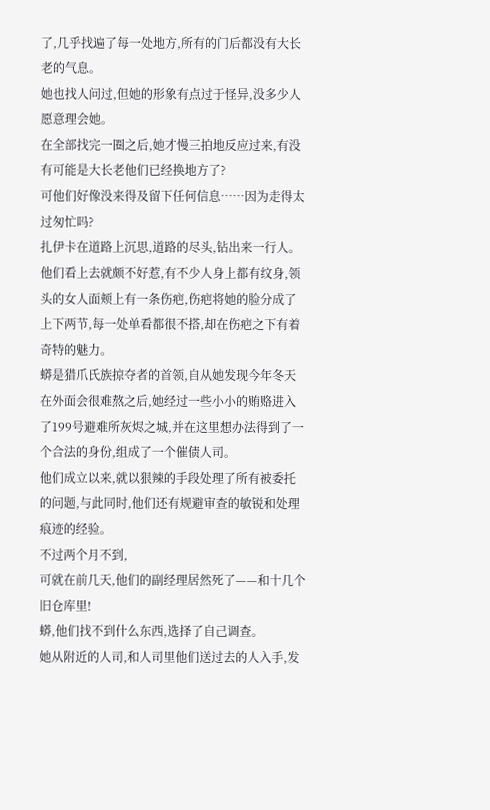了,几乎找遍了每一处地方,所有的门后都没有大长老的气息。
她也找人问过,但她的形象有点过于怪异,没多少人愿意理会她。
在全部找完一圈之后,她才慢三拍地反应过来,有没有可能是大长老他们已经换地方了?
可他们好像没来得及留下任何信息……因为走得太过匆忙吗?
扎伊卡在道路上沉思,道路的尽头,钻出来一行人。
他们看上去就颇不好惹,有不少人身上都有纹身,领头的女人面颊上有一条伤疤,伤疤将她的脸分成了上下两节,每一处单看都很不搭,却在伤疤之下有着奇特的魅力。
蟒是猎爪氏族掠夺者的首领,自从她发现今年冬天在外面会很难熬之后,她经过一些小小的贿赂进入了199号避难所灰烬之城,并在这里想办法得到了一个合法的身份,组成了一个催债人司。
他们成立以来,就以狠辣的手段处理了所有被委托的问题,与此同时,他们还有规避审查的敏锐和处理痕迹的经验。
不过两个月不到,
可就在前几天,他们的副经理居然死了——和十几个旧仓库里!
蟒,他们找不到什么东西,选择了自己调查。
她从附近的人司,和人司里他们送过去的人入手,发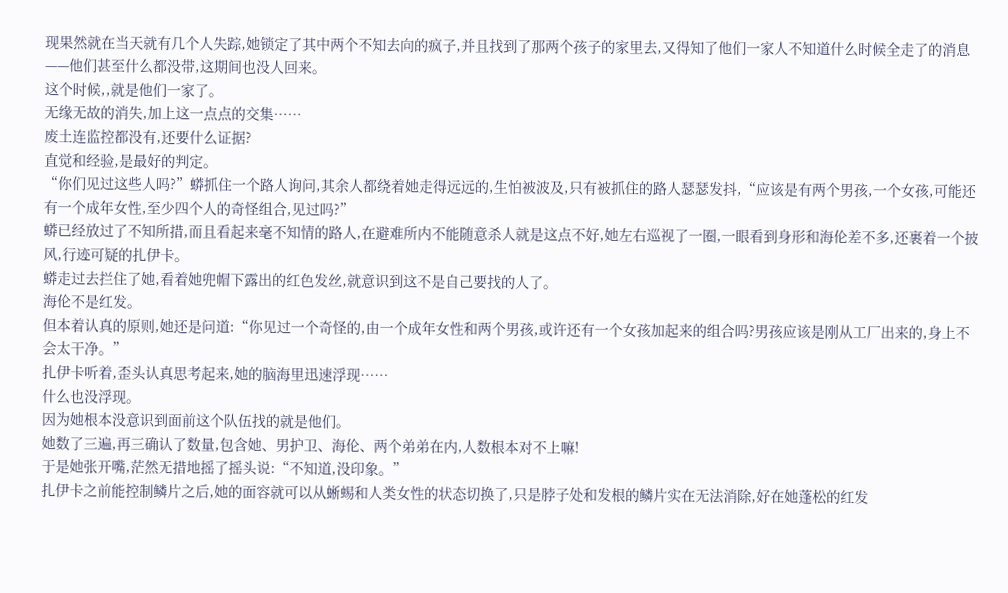现果然就在当天就有几个人失踪,她锁定了其中两个不知去向的疯子,并且找到了那两个孩子的家里去,又得知了他们一家人不知道什么时候全走了的消息——他们甚至什么都没带,这期间也没人回来。
这个时候,,就是他们一家了。
无缘无故的消失,加上这一点点的交集……
废土连监控都没有,还要什么证据?
直觉和经验,是最好的判定。
“你们见过这些人吗?”蟒抓住一个路人询问,其余人都绕着她走得远远的,生怕被波及,只有被抓住的路人瑟瑟发抖,“应该是有两个男孩,一个女孩,可能还有一个成年女性,至少四个人的奇怪组合,见过吗?”
蟒已经放过了不知所措,而且看起来毫不知情的路人,在避难所内不能随意杀人就是这点不好,她左右巡视了一圈,一眼看到身形和海伦差不多,还裹着一个披风,行迹可疑的扎伊卡。
蟒走过去拦住了她,看着她兜帽下露出的红色发丝,就意识到这不是自己要找的人了。
海伦不是红发。
但本着认真的原则,她还是问道:“你见过一个奇怪的,由一个成年女性和两个男孩,或许还有一个女孩加起来的组合吗?男孩应该是刚从工厂出来的,身上不会太干净。”
扎伊卡听着,歪头认真思考起来,她的脑海里迅速浮现……
什么也没浮现。
因为她根本没意识到面前这个队伍找的就是他们。
她数了三遍,再三确认了数量,包含她、男护卫、海伦、两个弟弟在内,人数根本对不上嘛!
于是她张开嘴,茫然无措地摇了摇头说:“不知道,没印象。”
扎伊卡之前能控制鳞片之后,她的面容就可以从蜥蜴和人类女性的状态切换了,只是脖子处和发根的鳞片实在无法消除,好在她蓬松的红发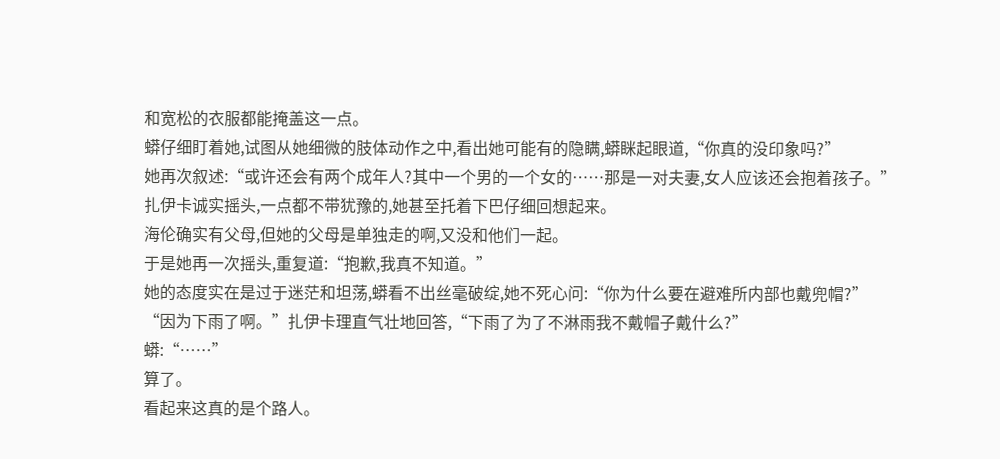和宽松的衣服都能掩盖这一点。
蟒仔细盯着她,试图从她细微的肢体动作之中,看出她可能有的隐瞒,蟒眯起眼道,“你真的没印象吗?”
她再次叙述:“或许还会有两个成年人?其中一个男的一个女的……那是一对夫妻,女人应该还会抱着孩子。”
扎伊卡诚实摇头,一点都不带犹豫的,她甚至托着下巴仔细回想起来。
海伦确实有父母,但她的父母是单独走的啊,又没和他们一起。
于是她再一次摇头,重复道:“抱歉,我真不知道。”
她的态度实在是过于迷茫和坦荡,蟒看不出丝毫破绽,她不死心问:“你为什么要在避难所内部也戴兜帽?”
“因为下雨了啊。”扎伊卡理直气壮地回答,“下雨了为了不淋雨我不戴帽子戴什么?”
蟒:“……”
算了。
看起来这真的是个路人。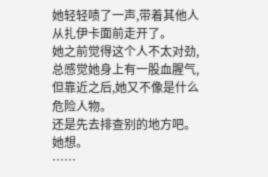她轻轻啧了一声,带着其他人从扎伊卡面前走开了。
她之前觉得这个人不太对劲,总感觉她身上有一股血腥气,但靠近之后,她又不像是什么危险人物。
还是先去排查别的地方吧。
她想。
……